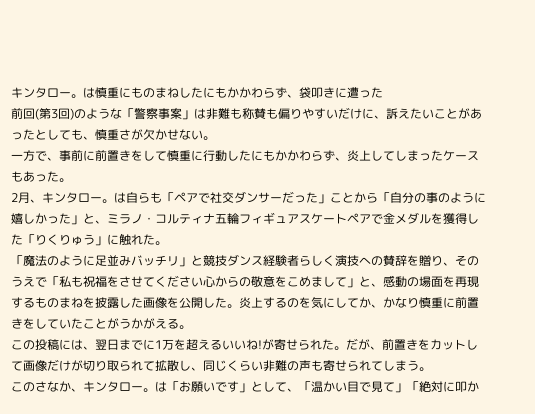キンタロー。は慎重にものまねしたにもかかわらず、袋叩きに遭った
前回(第3回)のような「警察事案」は非難も称賛も偏りやすいだけに、訴えたいことがあったとしても、慎重さが欠かせない。
一方で、事前に前置きをして慎重に行動したにもかかわらず、炎上してしまったケースもあった。
2月、キンタロー。は自らも「ペアで社交ダンサーだった」ことから「自分の事のように嬉しかった」と、ミラノ・コルティナ五輪フィギュアスケートペアで金メダルを獲得した「りくりゅう」に触れた。
「魔法のように足並みバッチリ」と競技ダンス経験者らしく演技への賛辞を贈り、そのうえで「私も祝福をさせてください心からの敬意をこめまして」と、感動の場面を再現するものまねを披露した画像を公開した。炎上するのを気にしてか、かなり慎重に前置きをしていたことがうかがえる。
この投稿には、翌日までに1万を超えるいいね!が寄せられた。だが、前置きをカットして画像だけが切り取られて拡散し、同じくらい非難の声も寄せられてしまう。
このさなか、キンタロー。は「お願いです」として、「温かい目で見て」「絶対に叩か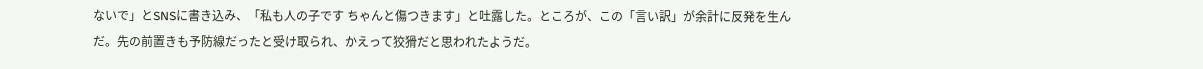ないで」とSNSに書き込み、「私も人の子です ちゃんと傷つきます」と吐露した。ところが、この「言い訳」が余計に反発を生んだ。先の前置きも予防線だったと受け取られ、かえって狡猾だと思われたようだ。